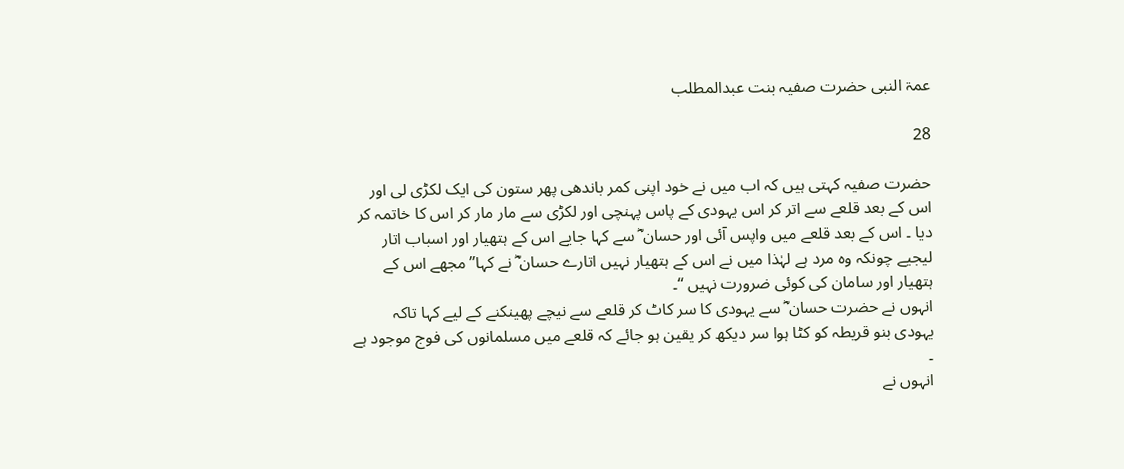عمۃ النبی حضرت صفیہ بنت عبدالمطلب

28

حضرت صفیہ کہتی ہیں کہ اب میں نے خود اپنی کمر باندھی پھر ستون کی ایک لکڑی لی اور اس کے بعد قلعے سے اتر کر اس یہودی کے پاس پہنچی اور لکڑی سے مار مار کر اس کا خاتمہ کر دیا ۔ اس کے بعد قلعے میں واپس آئی اور حسان ؓ سے کہا جایے اس کے ہتھیار اور اسباب اتار لیجیے چونکہ وہ مرد ہے لہٰذا میں نے اس کے ہتھیار نہیں اتارے حسان ؓ نے کہا’’ مجھے اس کے ہتھیار اور سامان کی کوئی ضرورت نہیں ‘‘۔
انہوں نے حضرت حسان ؓ سے یہودی کا سر کاٹ کر قلعے سے نیچے پھینکنے کے لیے کہا تاکہ یہودی بنو قریطہ کو کٹا ہوا سر دیکھ کر یقین ہو جائے کہ قلعے میں مسلمانوں کی فوج موجود ہے ۔
انہوں نے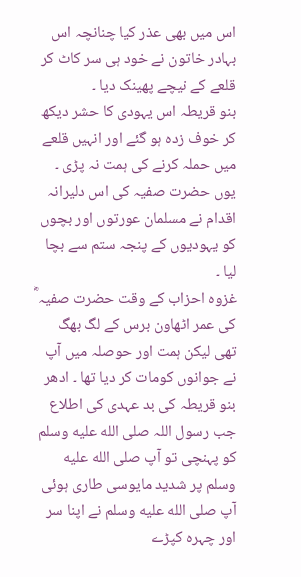اس میں بھی عذر کیا چنانچہ اس بہادر خاتون نے خود ہی سر کاٹ کر قلعے کے نیچے پھینک دیا ۔
بنو قریطہ اس یہودی کا حشر دیکھ کر خوف زدہ ہو گئے اور انہیں قلعے میں حملہ کرنے کی ہمت نہ پڑی ۔ یوں حضرت صفیہ کی اس دلیرانہ اقدام نے مسلمان عورتوں اور بچوں کو یہودیوں کے پنجہ ستم سے بچا لیا ۔
غزوہ احزاب کے وقت حضرت صفیہ ؓ کی عمر اٹھاون برس کے لگ بھگ تھی لیکن ہمت اور حوصلہ میں آپ نے جوانوں کومات کر دیا تھا ۔ ادھر بنو قریطہ کی بد عہدی کی اطلاع جب رسول اللہ صلى الله عليه وسلم کو پہنچی تو آپ صلى الله عليه وسلم پر شدید مایوسی طاری ہوئی آپ صلى الله عليه وسلم نے اپنا سر اور چہرہ کپڑے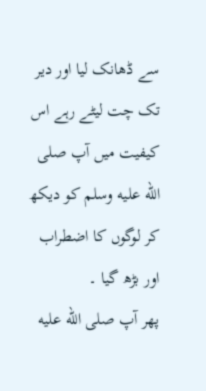سے ڈھانک لیا اور دیر تک چت لیٹے رہے اس کیفیت میں آپ صلى الله عليه وسلم کو دیکھ کر لوگوں کا اضطراب اور بڑھ گیا ۔
پھر آپ صلى الله عليه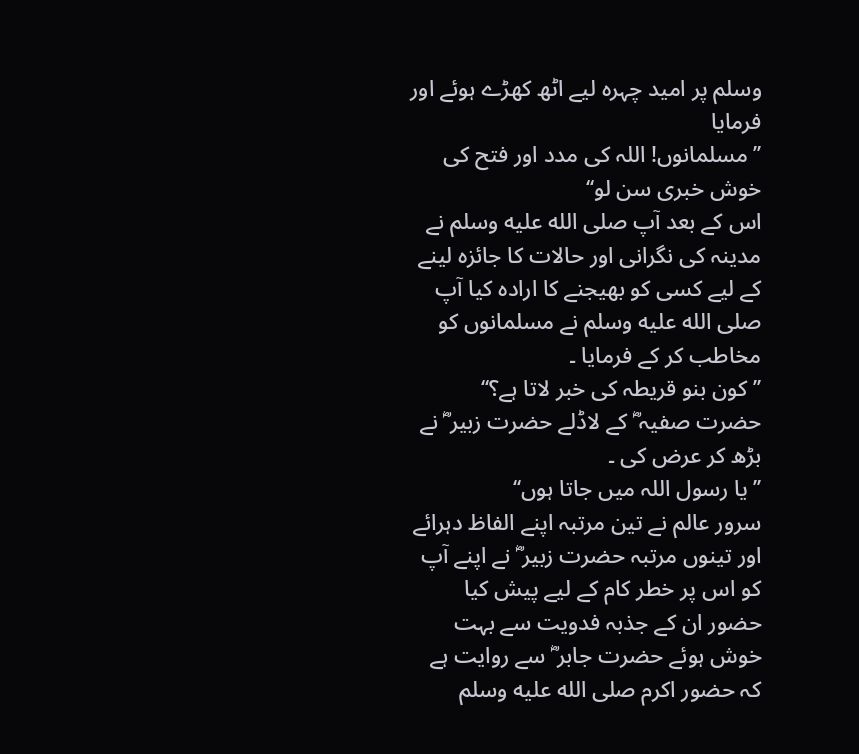وسلم پر امید چہرہ لیے اٹھ کھڑے ہوئے اور فرمایا
’’ مسلمانوں! اللہ کی مدد اور فتح کی خوش خبری سن لو‘‘
اس کے بعد آپ صلى الله عليه وسلم نے مدینہ کی نگرانی اور حالات کا جائزہ لینے کے لیے کسی کو بھیجنے کا ارادہ کیا آپ صلى الله عليه وسلم نے مسلمانوں کو مخاطب کر کے فرمایا ۔
’’ کون بنو قریطہ کی خبر لاتا ہے؟‘‘
حضرت صفیہ ؓ کے لاڈلے حضرت زبیر ؓ نے بڑھ کر عرض کی ۔
’’ یا رسول اللہ میں جاتا ہوں‘‘
سرور عالم نے تین مرتبہ اپنے الفاظ دہرائے اور تینوں مرتبہ حضرت زبیر ؓ نے اپنے آپ کو اس پر خطر کام کے لیے پیش کیا حضور ان کے جذبہ فدویت سے بہت خوش ہوئے حضرت جابر ؓ سے روایت ہے کہ حضور اکرم صلى الله عليه وسلم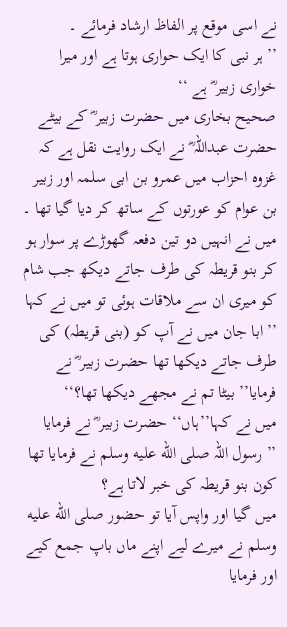نے اسی موقع پر الفاظ ارشاد فرمائے ۔
’’ ہر نبی کا ایک حواری ہوتا ہے اور میرا خواری زبیر ؓ ہے ‘‘
صحیح بخاری میں حضرت زبیر ؓ کے بیٹے حضرت عبداللہ ؓ نے ایک روایت نقل ہے کہ غزوہ احزاب میں عمرو بن ابی سلمہ اور زبیر بن عوام کو عورتوں کے ساتھ کر دیا گیا تھا ۔ میں نے انہیں دو تین دفعہ گھوڑے پر سوار ہو کر بنو قریطہ کی طرف جاتے دیکھ جب شام کو میری ان سے ملاقات ہوئی تو میں نے کہا ’’ ابا جان میں نے آپ کو (بنی قریطہ) کی طرف جاتے دیکھا تھا حضرت زبیر ؓ نے فرمایا’’ بیٹا تم نے مجھے دیکھا تھا؟‘‘
میں نے کہا’’ہاں‘‘ حضرت زبیر ؓ نے فرمایا
’’ رسول اللہ صلى الله عليه وسلم نے فرمایا تھا کون بنو قریطہ کی خبر لاتا ہے؟
میں گیا اور واپس آیا تو حضور صلى الله عليه وسلم نے میرے لیے اپنے ماں باپ جمع کیے اور فرمایا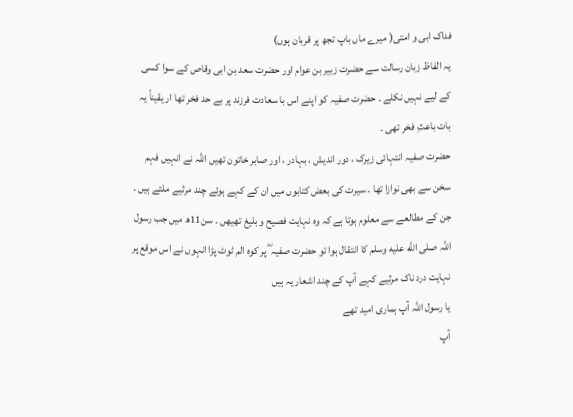فداک ابی و امتی( میرے ماں باپ تجھ پر قربان ہوں)
یہ الفاظ زبان رسالت سے حضرت زبیر بن عوام اور حضرت سعد بن ابی وقاص کے سوا کسی کے لیے نہیں نکلے ۔ حضرت صفیہ کو اپنے اس با سعادت فرزند پر بے حد فخر تھا ار یقیناً یہ بات باعثِ فخر تھی ۔
حضرت صفیہ انتہائی زیرک ، دور اندیش ، بہادر ، اور صابر خاتون تھیں اللہ نے انہیں فہم سخن سے بھی نوازا تھا ۔ سیرت کی بعض کتابوں میں ان کے کہے ہوئے چند مرثیے ملتے ہیں ۔ جن کے مطالعے سے معلوم ہوتا ہے کہ وہ نہایت فصیح و بلیغ تھیھں ۔ سن11ھ میں جب رسول اللہ صلى الله عليه وسلم کا انتقال ہوا تو حضرت صفیہ ؓ پر کوہ الم ٹوٹ پڑا انہوں نے اس موقع پر نہایت درد ناک مرثیے کہے آپ کے چند اشعار یہ ہیں
یا رسول اللہ آپ ہماری امید تھے
آپ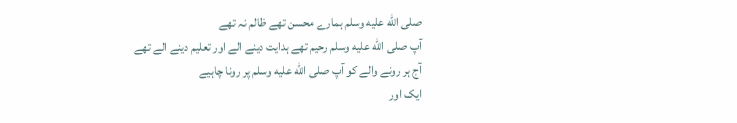صلى الله عليه وسلم ہمارے محسن تھے ظالم نہ تھے
آپ صلى الله عليه وسلم رحیم تھے ہدایت دینے الے اور تعلیم دینے الے تھے
آج ہر رونے والے کو آپ صلى الله عليه وسلم پر رونا چاہیے
ایک اور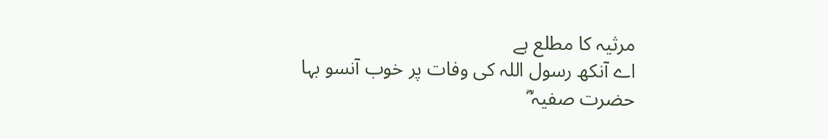مرثیہ کا مطلع ہے
اے آنکھ رسول اللہ کی وفات پر خوب آنسو بہا
حضرت صفیہ ؓ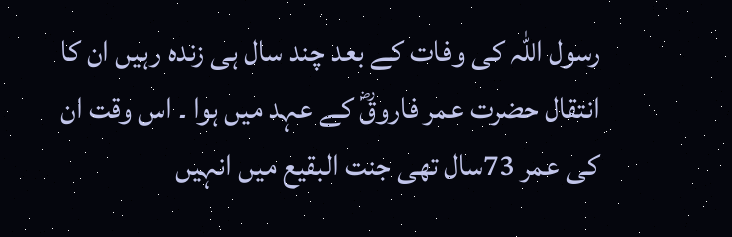رسول اللہ کی وفات کے بعد چند سال ہی زندہ رہیں ان کا انتقال حضرت عمر فاروقؓ کے عہد میں ہوا ۔ اس وقت ان کی عمر 73سال تھی جنت البقیع میں انہیں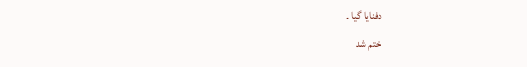دفنایا گیا ۔
ختم شد